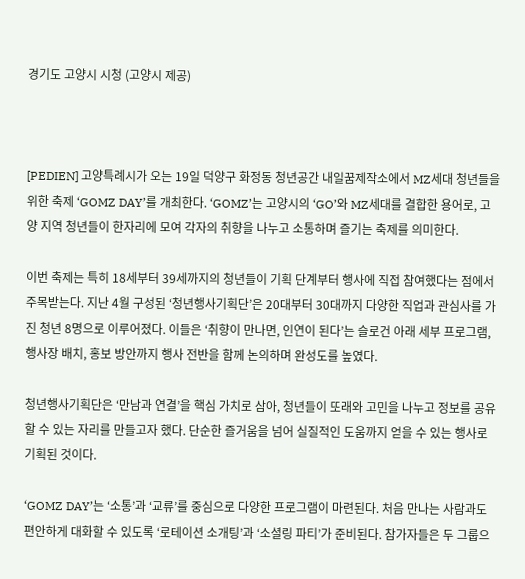경기도 고양시 시청 (고양시 제공)



[PEDIEN] 고양특례시가 오는 19일 덕양구 화정동 청년공간 내일꿈제작소에서 MZ세대 청년들을 위한 축제 ‘GOMZ DAY’를 개최한다. ‘GOMZ’는 고양시의 ‘GO’와 MZ세대를 결합한 용어로, 고양 지역 청년들이 한자리에 모여 각자의 취향을 나누고 소통하며 즐기는 축제를 의미한다.

이번 축제는 특히 18세부터 39세까지의 청년들이 기획 단계부터 행사에 직접 참여했다는 점에서 주목받는다. 지난 4월 구성된 ‘청년행사기획단’은 20대부터 30대까지 다양한 직업과 관심사를 가진 청년 8명으로 이루어졌다. 이들은 ‘취향이 만나면, 인연이 된다’는 슬로건 아래 세부 프로그램, 행사장 배치, 홍보 방안까지 행사 전반을 함께 논의하며 완성도를 높였다.

청년행사기획단은 ‘만남과 연결’을 핵심 가치로 삼아, 청년들이 또래와 고민을 나누고 정보를 공유할 수 있는 자리를 만들고자 했다. 단순한 즐거움을 넘어 실질적인 도움까지 얻을 수 있는 행사로 기획된 것이다.

‘GOMZ DAY’는 ‘소통’과 ‘교류’를 중심으로 다양한 프로그램이 마련된다. 처음 만나는 사람과도 편안하게 대화할 수 있도록 ‘로테이션 소개팅’과 ‘소셜링 파티’가 준비된다. 참가자들은 두 그룹으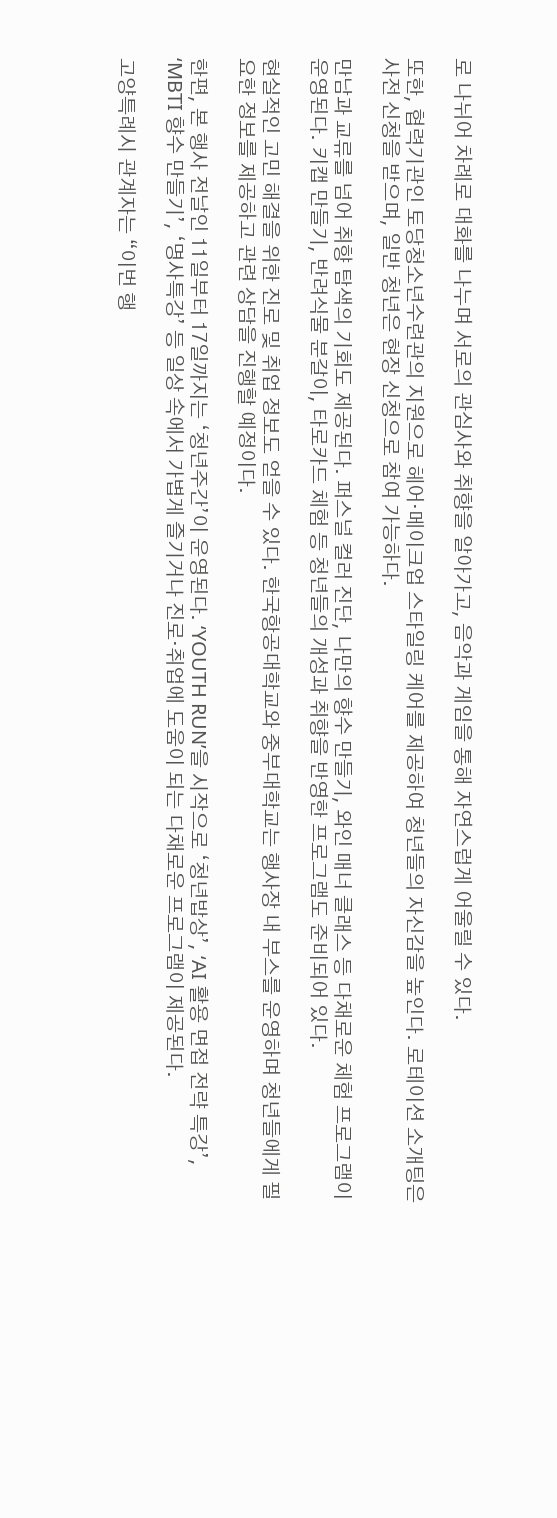로 나뉘어 차례로 대화를 나누며 서로의 관심사와 취향을 알아가고, 음악과 게임을 통해 자연스럽게 어울릴 수 있다.

또한, 협력기관인 토당청소년수련관의 지원으로 헤어·메이크업 스타일링 케어를 제공하여 청년들의 자신감을 높인다. 로테이션 소개팅은 사전 신청을 받으며, 일반 청년은 현장 신청으로 참여 가능하다.

만남과 교류를 넘어 취향 탐색의 기회도 제공된다. 퍼스널 컬러 진단, 나만의 향수 만들기, 와인 매너 클래스 등 다채로운 체험 프로그램이 운영된다. 키캡 만들기, 반려식물 분갈이, 타로카드 체험 등 청년들의 개성과 취향을 반영한 프로그램도 준비되어 있다.

현실적인 고민 해결을 위한 진로 및 취업 정보도 얻을 수 있다. 한국항공대학교와 중부대학교는 행사장 내 부스를 운영하며 청년들에게 필요한 정보를 제공하고 관련 상담을 진행할 예정이다.

한편, 본 행사 전날인 11일부터 17일까지는 ‘청년주간’이 운영된다. ‘YOUTH RUN’을 시작으로 ‘청년밥상’, ‘AI 활용 면접 전략 특강’, ‘MBTI 향수 만들기’, ‘명사특강’ 등 일상 속에서 가볍게 즐기거나 진로·취업에 도움이 되는 다채로운 프로그램이 제공된다.

고양특례시 관계자는 “이번 행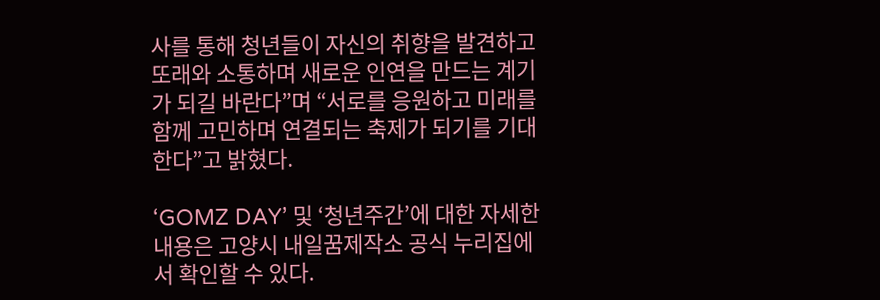사를 통해 청년들이 자신의 취향을 발견하고 또래와 소통하며 새로운 인연을 만드는 계기가 되길 바란다”며 “서로를 응원하고 미래를 함께 고민하며 연결되는 축제가 되기를 기대한다”고 밝혔다.

‘GOMZ DAY’ 및 ‘청년주간’에 대한 자세한 내용은 고양시 내일꿈제작소 공식 누리집에서 확인할 수 있다.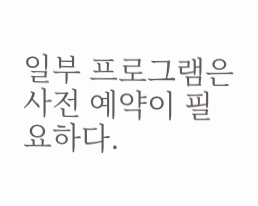일부 프로그램은 사전 예약이 필요하다.